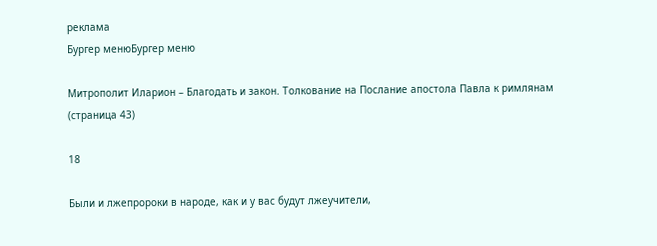реклама
Бургер менюБургер меню

Митрополит Иларион – Благодать и закон. Толкование на Послание апостола Павла к римлянам (страница 43)

18

Были и лжепророки в народе, как и у вас будут лжеучители,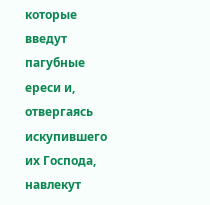которые введут пагубные ереси и, отвергаясь искупившего их Господа, навлекут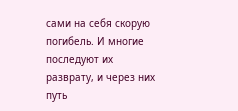сами на себя скорую погибель. И многие последуют их разврату, и через них путь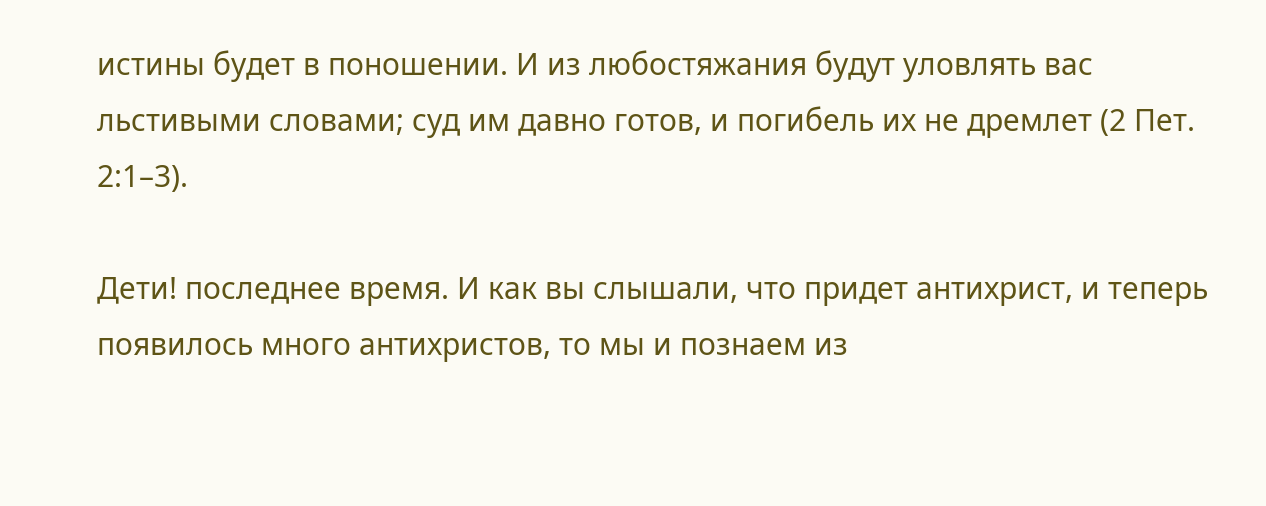истины будет в поношении. И из любостяжания будут уловлять вас льстивыми словами; суд им давно готов, и погибель их не дремлет (2 Пет. 2:1–3).

Дети! последнее время. И как вы слышали, что придет антихрист, и теперь появилось много антихристов, то мы и познаем из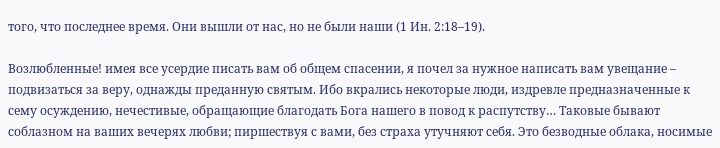того, что последнее время. Они вышли от нас, но не были наши (1 Ин. 2:18–19).

Возлюбленные! имея все усердие писать вам об общем спасении, я почел за нужное написать вам увещание – подвизаться за веру, однажды преданную святым. Ибо вкрались некоторые люди, издревле предназначенные к сему осуждению, нечестивые, обращающие благодать Бога нашего в повод к распутству… Таковые бывают соблазном на ваших вечерях любви; пиршествуя с вами, без страха утучняют себя. Это безводные облака, носимые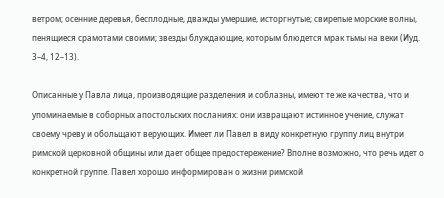ветром; осенние деревья, бесплодные, дважды умершие, исторгнутые; свирепые морские волны, пенящиеся срамотами своими; звезды блуждающие, которым блюдется мрак тьмы на веки (Иуд. 3–4, 12–13).

Описанные у Павла лица, производящие разделения и соблазны, имеют те же качества, что и упоминаемые в соборных апостольских посланиях: они извращают истинное учение, служат своему чреву и обольщают верующих. Имеет ли Павел в виду конкретную группу лиц внутри римской церковной общины или дает общее предостережение? Вполне возможно, что речь идет о конкретной группе. Павел хорошо информирован о жизни римской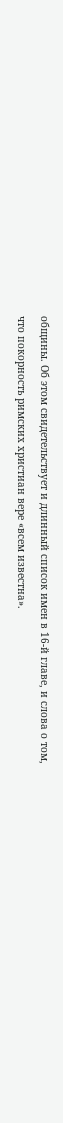общины. Об этом свидетельствует и длинный список имен в 16-й главе, и слова о том, что покорность римских христиан вере «всем известна».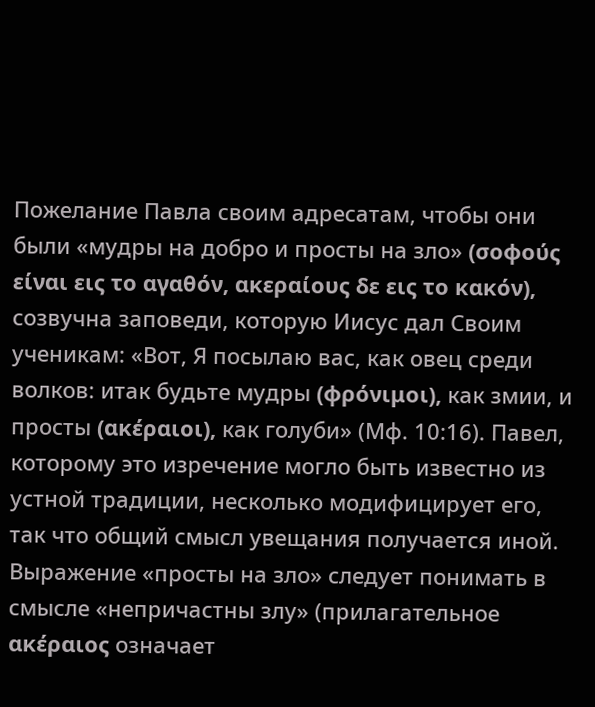Пожелание Павла своим адресатам, чтобы они были «мудры на добро и просты на зло» (σοφούς είναι εις το αγαθόν, ακεραίους δε εις το κακόν), созвучна заповеди, которую Иисус дал Своим ученикам: «Вот, Я посылаю вас, как овец среди волков: итак будьте мудры (φρόνιμοι), как змии, и просты (ακέραιοι), как голуби» (Мф. 10:16). Павел, которому это изречение могло быть известно из устной традиции, несколько модифицирует его, так что общий смысл увещания получается иной. Выражение «просты на зло» следует понимать в смысле «непричастны злу» (прилагательное ακέραιος означает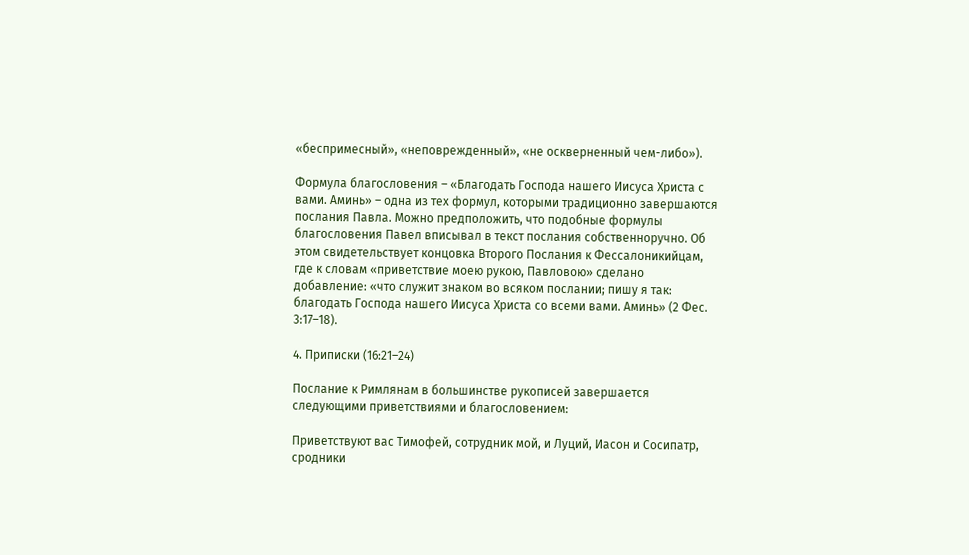«беспримесный», «неповрежденный», «не оскверненный чем-либо»).

Формула благословения – «Благодать Господа нашего Иисуса Христа с вами. Аминь» – одна из тех формул, которыми традиционно завершаются послания Павла. Можно предположить, что подобные формулы благословения Павел вписывал в текст послания собственноручно. Об этом свидетельствует концовка Второго Послания к Фессалоникийцам, где к словам «приветствие моею рукою, Павловою» сделано добавление: «что служит знаком во всяком послании; пишу я так: благодать Господа нашего Иисуса Христа со всеми вами. Аминь» (2 Фес. 3:17–18).

4. Приписки (16:21–24)

Послание к Римлянам в большинстве рукописей завершается следующими приветствиями и благословением:

Приветствуют вас Тимофей, сотрудник мой, и Луций, Иасон и Сосипатр, сродники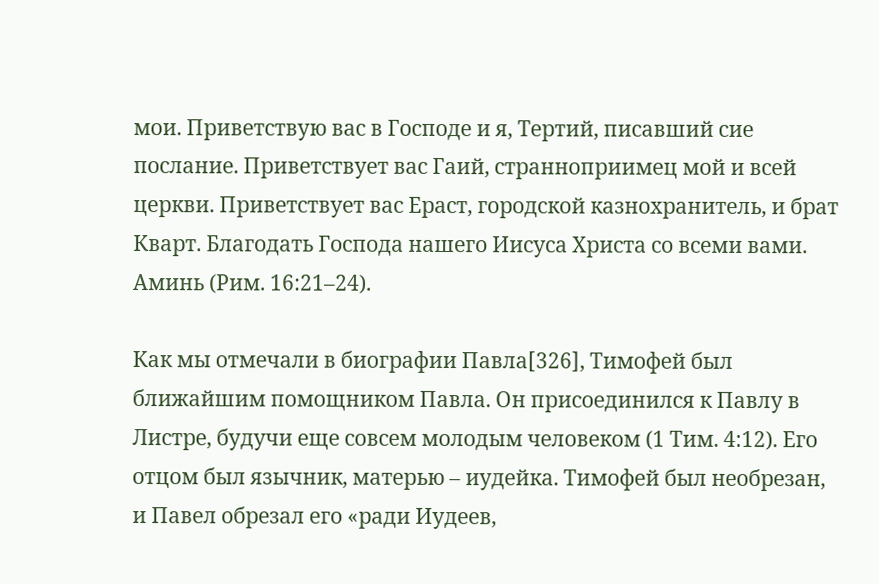мои. Приветствую вас в Господе и я, Тертий, писавший сие послание. Приветствует вас Гаий, странноприимец мой и всей церкви. Приветствует вас Ераст, городской казнохранитель, и брат Кварт. Благодать Господа нашего Иисуса Христа со всеми вами. Аминь (Рим. 16:21–24).

Как мы отмечали в биографии Павла[326], Тимофей был ближайшим помощником Павла. Он присоединился к Павлу в Листре, будучи еще совсем молодым человеком (1 Тим. 4:12). Его отцом был язычник, матерью – иудейка. Тимофей был необрезан, и Павел обрезал его «ради Иудеев,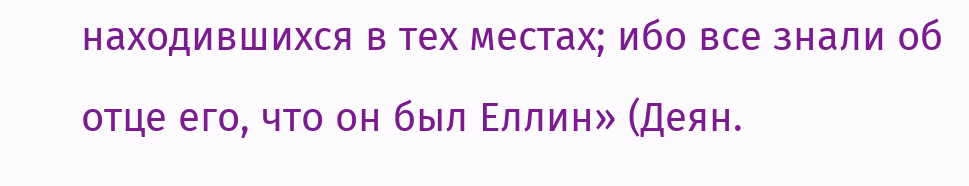находившихся в тех местах; ибо все знали об отце его, что он был Еллин» (Деян.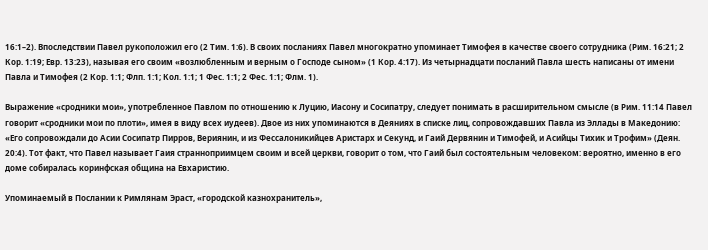16:1–2). Впоследствии Павел рукоположил его (2 Тим. 1:6). В своих посланиях Павел многократно упоминает Тимофея в качестве своего сотрудника (Рим. 16:21; 2 Кор. 1:19; Евр. 13:23), называя его своим «возлюбленным и верным о Господе сыном» (1 Кор. 4:17). Из четырнадцати посланий Павла шесть написаны от имени Павла и Тимофея (2 Кор. 1:1; Флп. 1:1; Кол. 1:1; 1 Фес. 1:1; 2 Фес. 1:1; Флм. 1).

Выражение «сродники мои», употребленное Павлом по отношению к Луцию, Иасону и Сосипатру, следует понимать в расширительном смысле (в Рим. 11:14 Павел говорит «сродники мои по плоти», имея в виду всех иудеев). Двое из них упоминаются в Деяниях в списке лиц, сопровождавших Павла из Эллады в Македонию: «Его сопровождали до Асии Сосипатр Пирров, Вериянин, и из Фессалоникийцев Аристарх и Секунд, и Гаий Дервянин и Тимофей, и Асийцы Тихик и Трофим» (Деян. 20:4). Тот факт, что Павел называет Гаия странноприимцем своим и всей церкви, говорит о том, что Гаий был состоятельным человеком: вероятно, именно в его доме собиралась коринфская община на Евхаристию.

Упоминаемый в Послании к Римлянам Эраст, «городской казнохранитель»,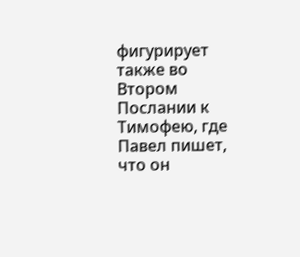фигурирует также во Втором Послании к Тимофею, где Павел пишет, что он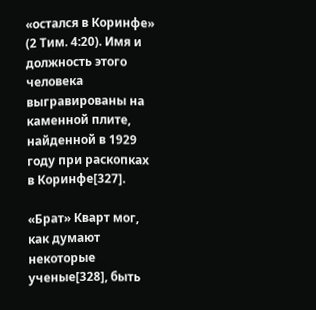«остался в Коринфе» (2 Тим. 4:20). Имя и должность этого человека выгравированы на каменной плите, найденной в 1929 году при раскопках в Коринфе[327].

«Брат» Кварт мог, как думают некоторые ученые[328], быть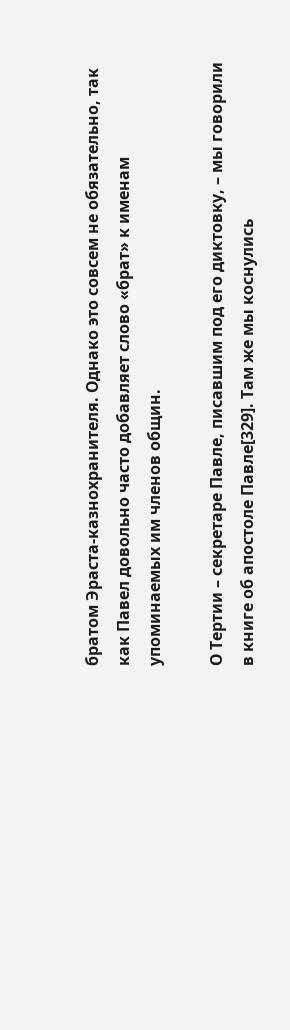братом Эраста-казнохранителя. Однако это совсем не обязательно, так как Павел довольно часто добавляет слово «брат» к именам упоминаемых им членов общин.

О Тертии – секретаре Павле, писавшим под его диктовку, – мы говорили в книге об апостоле Павле[329]. Там же мы коснулись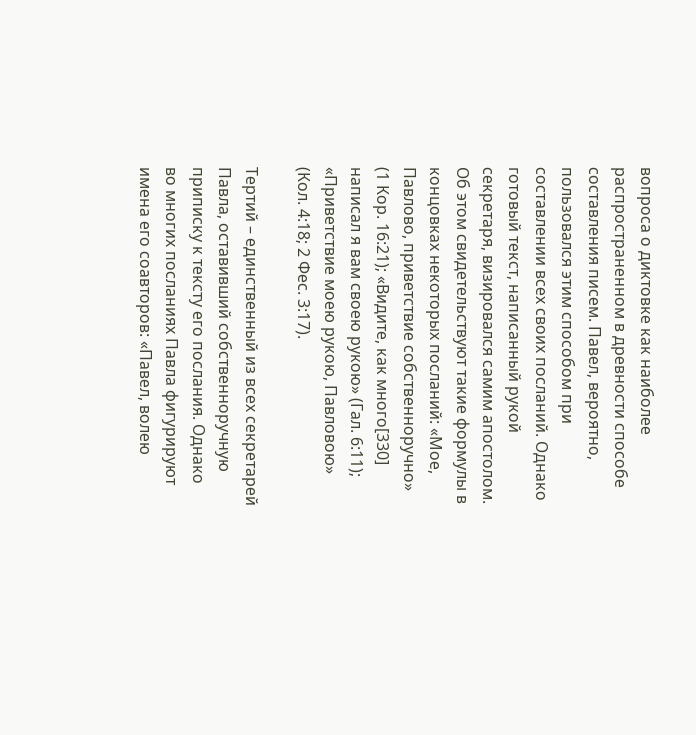вопроса о диктовке как наиболее распространенном в древности способе составления писем. Павел, вероятно, пользовался этим способом при составлении всех своих посланий. Однако готовый текст, написанный рукой секретаря, визировался самим апостолом. Об этом свидетельствуют такие формулы в концовках некоторых посланий: «Мое, Павлово, приветствие собственноручно» (1 Кор. 16:21); «Видите, как много[330] написал я вам своею рукою» (Гал. 6:11); «Приветствие моею рукою, Павловою» (Кол. 4:18; 2 Фес. 3:17).

Тертий – единственный из всех секретарей Павла, оставивший собственноручную приписку к тексту его послания. Однако во многих посланиях Павла фигурируют имена его соавторов: «Павел, волею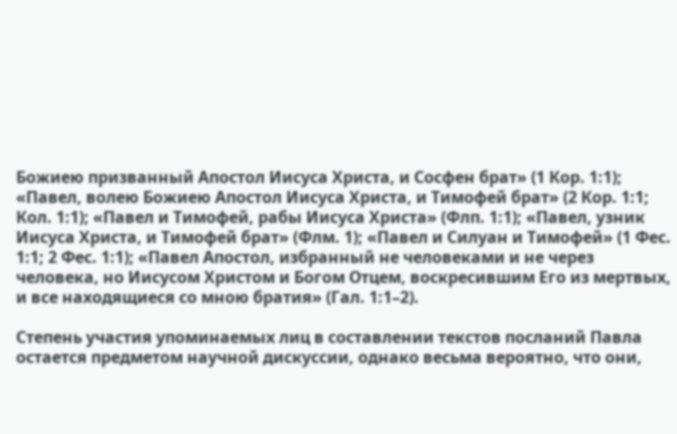Божиею призванный Апостол Иисуса Христа, и Сосфен брат» (1 Кор. 1:1); «Павел, волею Божиею Апостол Иисуса Христа, и Тимофей брат» (2 Кор. 1:1; Кол. 1:1); «Павел и Тимофей, рабы Иисуса Христа» (Флп. 1:1); «Павел, узник Иисуса Христа, и Тимофей брат» (Флм. 1); «Павел и Силуан и Тимофей» (1 Фес. 1:1; 2 Фес. 1:1); «Павел Апостол, избранный не человеками и не через человека, но Иисусом Христом и Богом Отцем, воскресившим Его из мертвых, и все находящиеся со мною братия» (Гал. 1:1–2).

Степень участия упоминаемых лиц в составлении текстов посланий Павла остается предметом научной дискуссии, однако весьма вероятно, что они,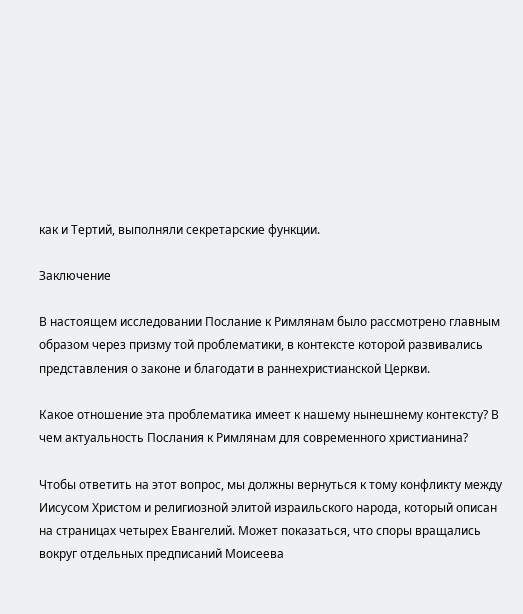как и Тертий, выполняли секретарские функции.

Заключение

В настоящем исследовании Послание к Римлянам было рассмотрено главным образом через призму той проблематики, в контексте которой развивались представления о законе и благодати в раннехристианской Церкви.

Какое отношение эта проблематика имеет к нашему нынешнему контексту? В чем актуальность Послания к Римлянам для современного христианина?

Чтобы ответить на этот вопрос, мы должны вернуться к тому конфликту между Иисусом Христом и религиозной элитой израильского народа, который описан на страницах четырех Евангелий. Может показаться, что споры вращались вокруг отдельных предписаний Моисеева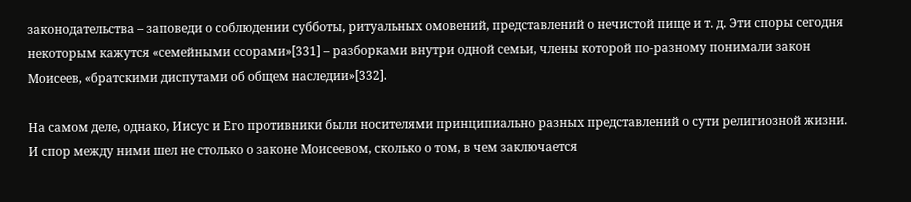законодательства – заповеди о соблюдении субботы, ритуальных омовений, представлений о нечистой пище и т. д. Эти споры сегодня некоторым кажутся «семейными ссорами»[331] – разборками внутри одной семьи, члены которой по-разному понимали закон Моисеев, «братскими диспутами об общем наследии»[332].

На самом деле, однако, Иисус и Его противники были носителями принципиально разных представлений о сути религиозной жизни. И спор между ними шел не столько о законе Моисеевом, сколько о том, в чем заключается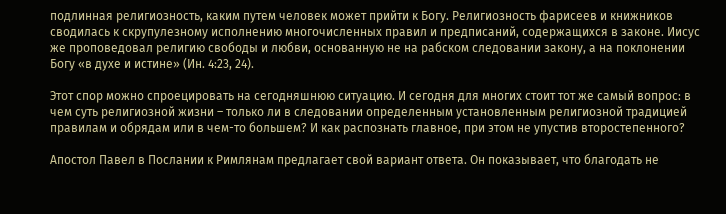подлинная религиозность, каким путем человек может прийти к Богу. Религиозность фарисеев и книжников сводилась к скрупулезному исполнению многочисленных правил и предписаний, содержащихся в законе. Иисус же проповедовал религию свободы и любви, основанную не на рабском следовании закону, а на поклонении Богу «в духе и истине» (Ин. 4:23, 24).

Этот спор можно спроецировать на сегодняшнюю ситуацию. И сегодня для многих стоит тот же самый вопрос: в чем суть религиозной жизни – только ли в следовании определенным установленным религиозной традицией правилам и обрядам или в чем-то большем? И как распознать главное, при этом не упустив второстепенного?

Апостол Павел в Послании к Римлянам предлагает свой вариант ответа. Он показывает, что благодать не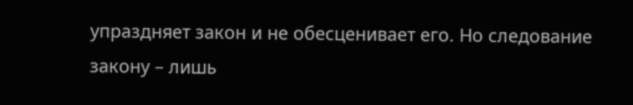упраздняет закон и не обесценивает его. Но следование закону – лишь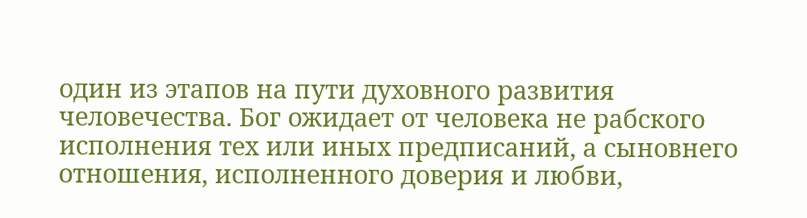один из этапов на пути духовного развития человечества. Бог ожидает от человека не рабского исполнения тех или иных предписаний, а сыновнего отношения, исполненного доверия и любви,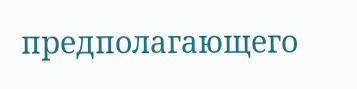предполагающего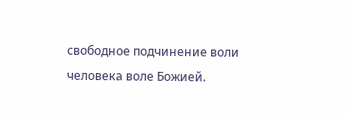свободное подчинение воли человека воле Божией.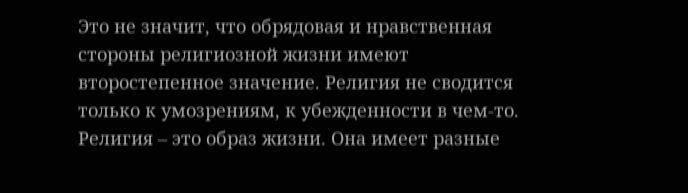Это не значит, что обрядовая и нравственная стороны религиозной жизни имеют второстепенное значение. Религия не сводится только к умозрениям, к убежденности в чем-то. Религия – это образ жизни. Она имеет разные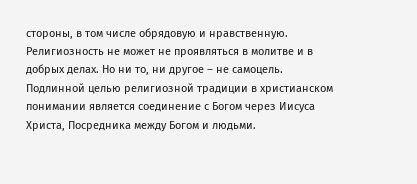стороны, в том числе обрядовую и нравственную. Религиозность не может не проявляться в молитве и в добрых делах. Но ни то, ни другое – не самоцель. Подлинной целью религиозной традиции в христианском понимании является соединение с Богом через Иисуса Христа, Посредника между Богом и людьми.